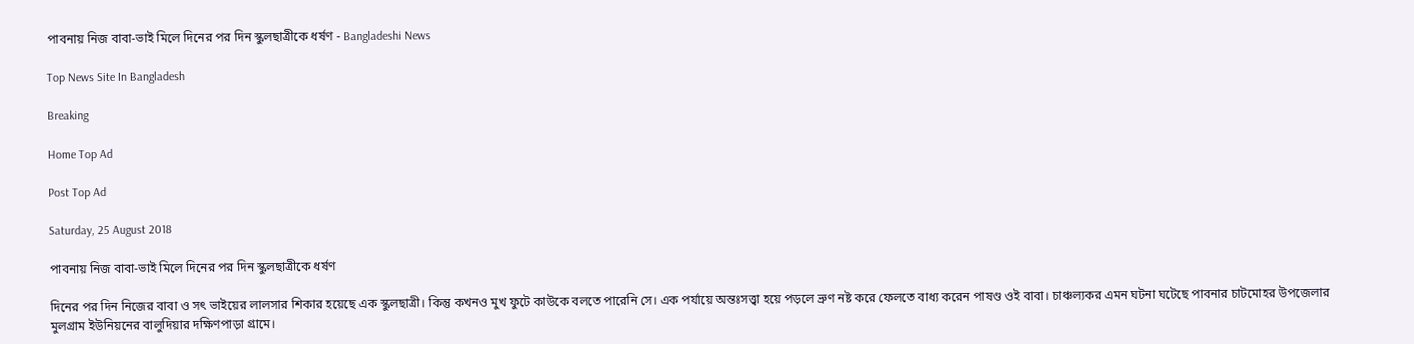পাবনায় নিজ বাবা-ভাই মিলে দিনের পর দিন স্কুলছাত্রীকে ধর্ষণ - Bangladeshi News

Top News Site In Bangladesh

Breaking

Home Top Ad

Post Top Ad

Saturday, 25 August 2018

পাবনায় নিজ বাবা-ভাই মিলে দিনের পর দিন স্কুলছাত্রীকে ধর্ষণ

দিনের পর দিন নিজের বাবা ও সৎ ভাইয়ের লালসার শিকার হয়েছে এক স্কুলছাত্রী। কিন্তু কখনও মুখ ফুটে কাউকে বলতে পারেনি সে। এক পর্যায়ে অন্তঃসত্ত্বা হয়ে পড়লে ভ্রুণ নষ্ট করে ফেলতে বাধ্য করেন পাষণ্ড ওই বাবা। চাঞ্চল্যকর এমন ঘটনা ঘটেছে পাবনার চাটমোহর উপজেলার মুলগ্রাম ইউনিয়নের বালুদিয়ার দক্ষিণপাড়া গ্রামে।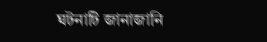ঘটনাটি জানাজানি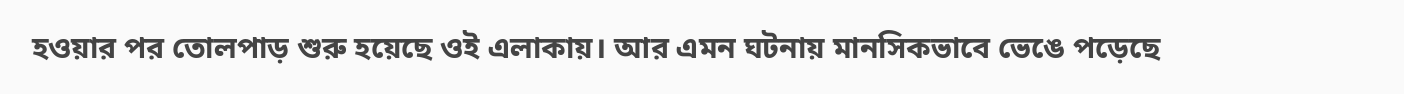হওয়ার পর তোলপাড় শুরু হয়েছে ওই এলাকায়। আর এমন ঘটনায় মানসিকভাবে ভেঙে পড়েছে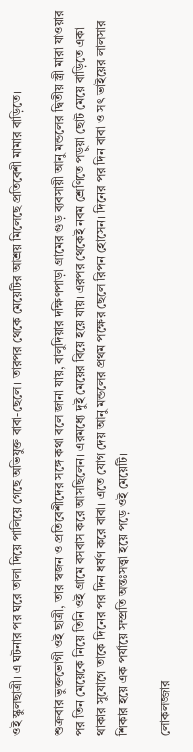ওই স্কুলছাত্রী। এ ঘটনার পর ঘরে তালা দিয়ে পালিয়ে গেছে অভিযুক্ত বাবা-ছেলে। তারপর থেকে মেয়েটির আশ্রয় মিলেছে প্রতিবেশী মামার বাড়িতে।

শুক্রবার ভুক্তভোগী ওই ছাত্রী, তার স্বজন ও প্রতিবেশীদের সঙ্গে কথা বলে জানা যায়, বালুদিয়ার দক্ষিণপাড়া গ্রামের গুড় ব্যবসায়ী আনু মন্ডলের দ্বিতীয় স্ত্রী মারা যাওয়ার পর তিন মেয়েকে নিয়ে তিনি ওই গ্রামে বসবাস করে আসছিলেন। এরমধ্যে দুই মেয়ের বিয়ে হয়ে যায়। এরপর থেকেই নবম শ্রেণিতে পড়ুয়া ছোট মেয়ে বাড়িতে একা থাকার সুযোগে তাকে দিনের পর দিন ধর্ষণ করে বাবা। এতে যোগ দেয় আনু মন্ডলের প্রথম পক্ষের ছেলে রিপন হোসেন। দিনের পর দিন বাবা ও সৎ ভাইয়ের লালসার শিকার হয়ে এক পর্যায়ে সম্প্রতি অন্তঃসত্ত্বা হয়ে পড়ে ওই মেয়েটি।

লোকলজ্জার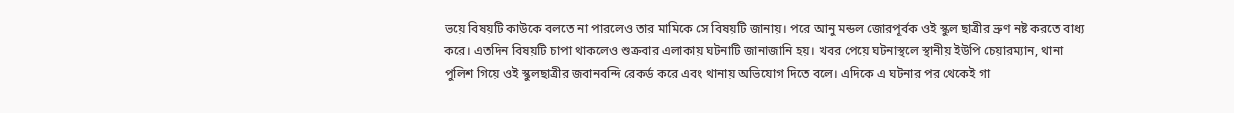ভয়ে বিষয়টি কাউকে বলতে না পারলেও তার মামিকে সে বিষয়টি জানায়। পরে আনু মন্ডল জোরপূর্বক ওই স্কুল ছাত্রীর ভ্রুণ নষ্ট করতে বাধ্য করে। এতদিন বিষয়টি চাপা থাকলেও শুক্রবার এলাকায় ঘটনাটি জানাজানি হয়। খবর পেয়ে ঘটনাস্থলে স্থানীয় ইউপি চেয়ারম্যান, থানা পুলিশ গিয়ে ওই স্কুলছাত্রীর জবানবন্দি রেকর্ড করে এবং থানায় অভিযোগ দিতে বলে। এদিকে এ ঘটনার পর থেকেই গা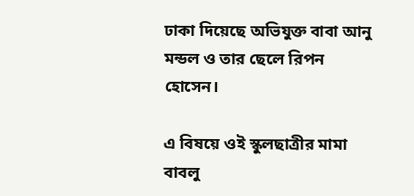ঢাকা দিয়েছে অভিযুক্ত বাবা আনু মন্ডল ও তার ছেলে রিপন হোসেন।

এ বিষয়ে ওই স্কুলছাত্রীর মামা বাবলু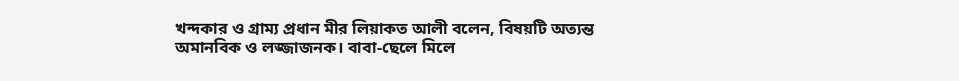খন্দকার ও গ্রাম্য প্রধান মীর লিয়াকত আলী বলেন, বিষয়টি অত্যন্ত অমানবিক ও লজ্জাজনক। বাবা-ছেলে মিলে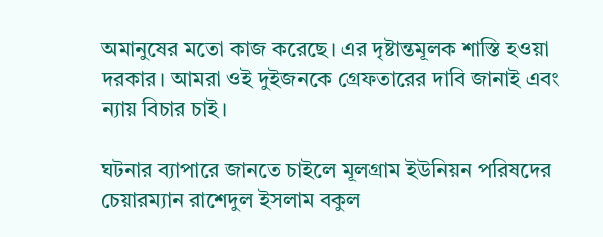অমানুষের মতো কাজ করেছে। এর দৃষ্টান্তমূলক শাস্তি হওয়া দরকার। আমরা ওই দুইজনকে গ্রেফতারের দাবি জানাই এবং ন্যায় বিচার চাই।

ঘটনার ব্যাপারে জানতে চাইলে মূলগ্রাম ইউনিয়ন পরিষদের চেয়ারম্যান রাশেদুল ইসলাম বকুল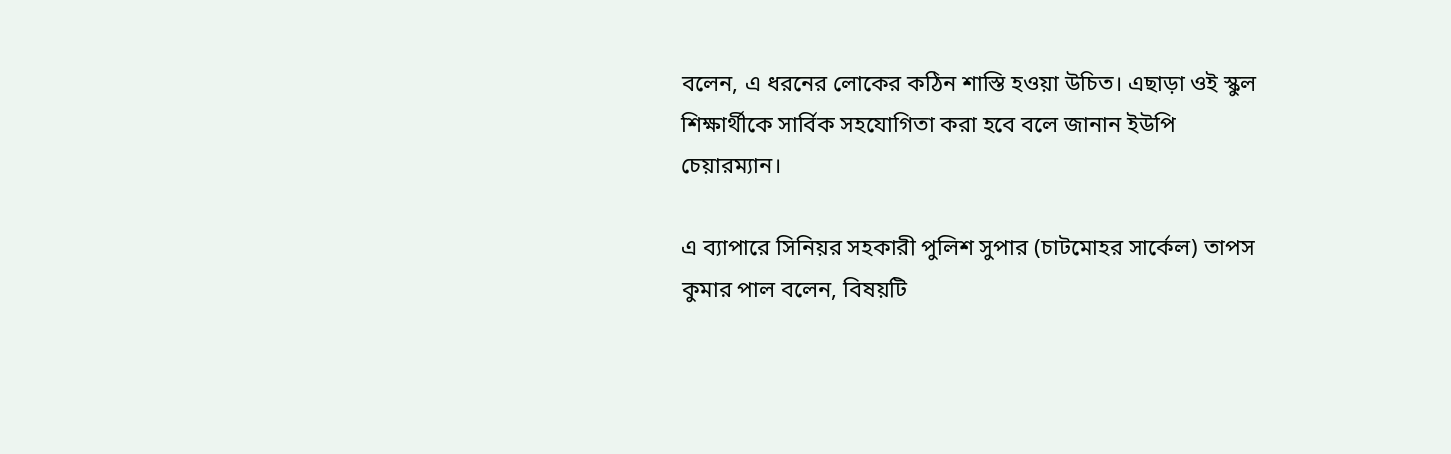বলেন, এ ধরনের লোকের কঠিন শাস্তি হওয়া উচিত। এছাড়া ওই স্কুল শিক্ষার্থীকে সার্বিক সহযোগিতা করা হবে বলে জানান ইউপি চেয়ারম্যান।

এ ব্যাপারে সিনিয়র সহকারী পুলিশ সুপার (চাটমোহর সার্কেল) তাপস কুমার পাল বলেন, বিষয়টি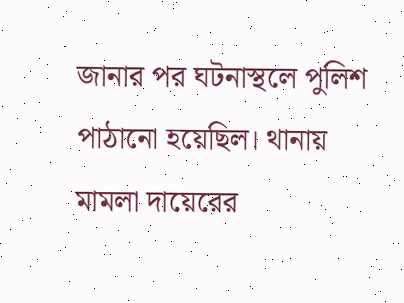জানার পর ঘটনাস্থলে পুলিশ পাঠানো হয়েছিল। থানায় মামলা দায়েরের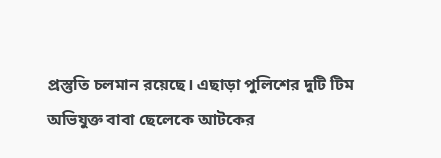প্রস্তুতি চলমান রয়েছে। এছাড়া পুলিশের দুটি টিম অভিযুক্ত বাবা ছেলেকে আটকের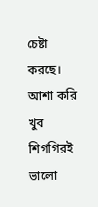চেষ্টা করছে। আশা করি খুব শিগগিরই ভালো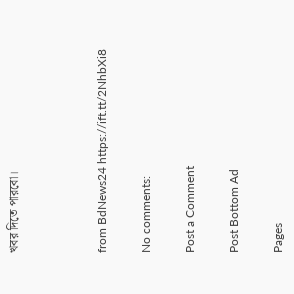খবর দিতে পারবো।



from BdNews24 https://ift.tt/2NhbXi8

No comments:

Post a Comment

Post Bottom Ad

Pages